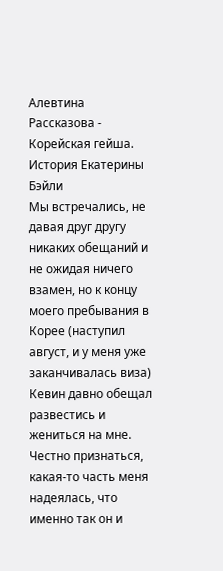Алевтина Рассказова - Корейская гейша. История Екатерины Бэйли
Мы встречались, не давая друг другу никаких обещаний и не ожидая ничего взамен, но к концу моего пребывания в Корее (наступил август, и у меня уже заканчивалась виза) Кевин давно обещал развестись и жениться на мне.
Честно признаться, какая-то часть меня надеялась, что именно так он и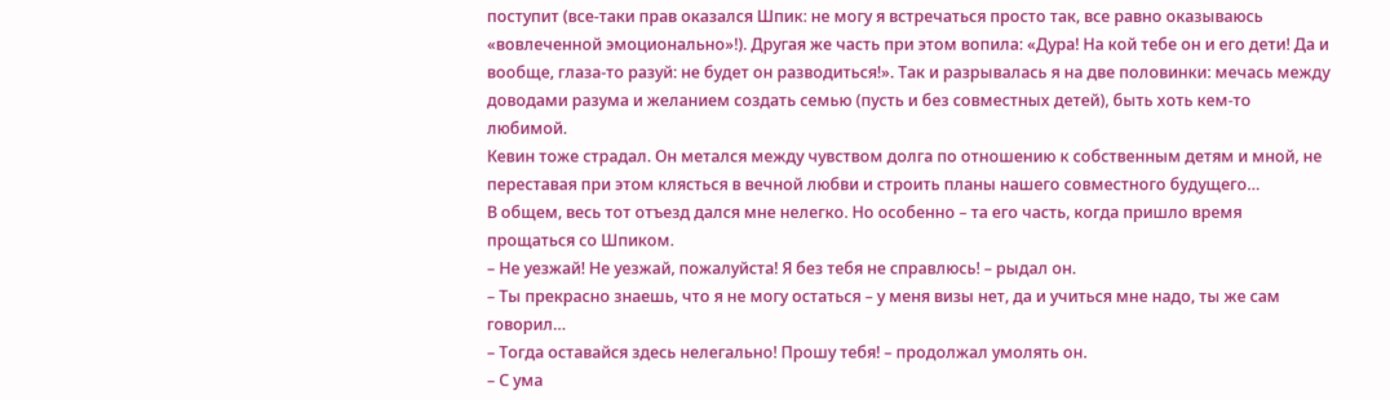поступит (все-таки прав оказался Шпик: не могу я встречаться просто так, все равно оказываюсь «вовлеченной эмоционально»!). Другая же часть при этом вопила: «Дура! На кой тебе он и его дети! Да и вообще, глаза-то разуй: не будет он разводиться!». Так и разрывалась я на две половинки: мечась между доводами разума и желанием создать семью (пусть и без совместных детей), быть хоть кем-то любимой.
Кевин тоже страдал. Он метался между чувством долга по отношению к собственным детям и мной, не переставая при этом клясться в вечной любви и строить планы нашего совместного будущего…
В общем, весь тот отъезд дался мне нелегко. Но особенно – та его часть, когда пришло время прощаться со Шпиком.
– Не уезжай! Не уезжай, пожалуйста! Я без тебя не справлюсь! – рыдал он.
– Ты прекрасно знаешь, что я не могу остаться – у меня визы нет, да и учиться мне надо, ты же сам говорил…
– Тогда оставайся здесь нелегально! Прошу тебя! – продолжал умолять он.
– С ума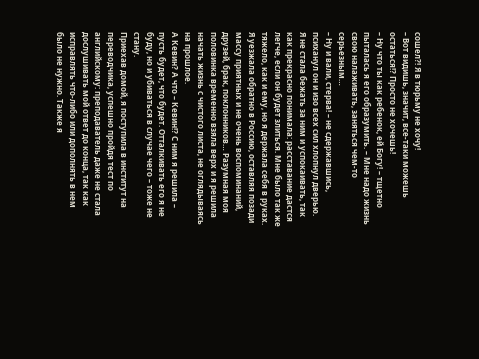сошел?! Я в тюрьму не хочу!
– Вот видишь, значит, все-таки можешь остаться!? Просто не хочешь!
– Ну что ты как ребенок, ей Богу! – тщетно пыталась я его образумить. – Мне надо жизнь свою налаживать, заняться чем-то серьезным…
– Ну и вали, стерва! – не сдержавшись, психанул он и изо всех сил хлопнул дверью.
Я не стала бежать за ним и успокаивать, так как прекрасно понимала: расставание дастся легче, если он будет злиться. Мне было так же тяжело, как и ему, но я держала себя в руках.
Я уезжала обратно в Россию, оставляя позади массу приятных и не очень воспоминаний, друзей, брак, поклонников… Разумная моя половинка временно взяла верх и я решила начать жизнь с чистого листа, не оглядываясь на прошлое.
А Кевин? А что – Кевин!? С ним я решила – пусть будет, что будет. Отталкивать его я не буду, но и убиваться в случае чего – тоже не стану.
Приехав домой, я поступила в институт на переводчика, успешно пройдя тест по английскому: преподаватель даже не стала дослушивать мой ответ до конца, так как исправлять что-либо или дополнять в нем было не нужно. Также я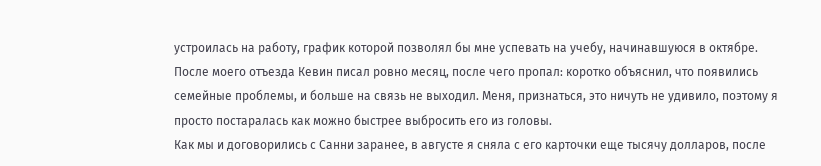устроилась на работу, график которой позволял бы мне успевать на учебу, начинавшуюся в октябре.
После моего отъезда Кевин писал ровно месяц, после чего пропал: коротко объяснил, что появились семейные проблемы, и больше на связь не выходил. Меня, признаться, это ничуть не удивило, поэтому я просто постаралась как можно быстрее выбросить его из головы.
Как мы и договорились с Санни заранее, в августе я сняла с его карточки еще тысячу долларов, после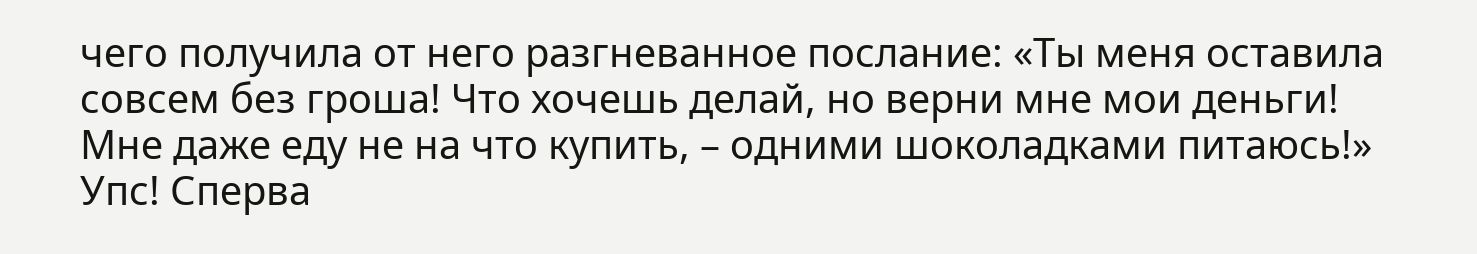чего получила от него разгневанное послание: «Ты меня оставила совсем без гроша! Что хочешь делай, но верни мне мои деньги! Мне даже еду не на что купить, – одними шоколадками питаюсь!»
Упс! Сперва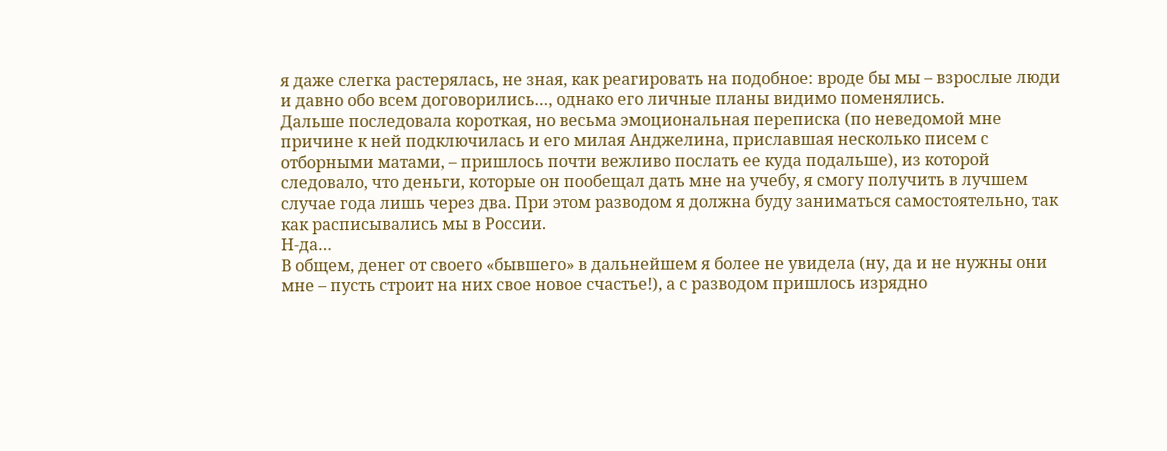я даже слегка растерялась, не зная, как реагировать на подобное: вроде бы мы – взрослые люди и давно обо всем договорились…, однако его личные планы видимо поменялись.
Дальше последовала короткая, но весьма эмоциональная переписка (по неведомой мне причине к ней подключилась и его милая Анджелина, приславшая несколько писем с отборными матами, – пришлось почти вежливо послать ее куда подальше), из которой следовало, что деньги, которые он пообещал дать мне на учебу, я смогу получить в лучшем случае года лишь через два. При этом разводом я должна буду заниматься самостоятельно, так как расписывались мы в России.
Н-да…
В общем, денег от своего «бывшего» в дальнейшем я более не увидела (ну, да и не нужны они мне – пусть строит на них свое новое счастье!), а с разводом пришлось изрядно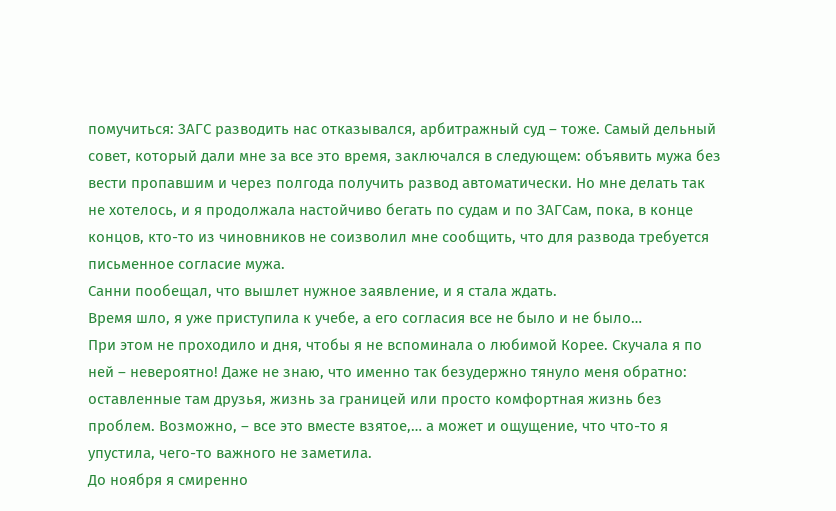помучиться: ЗАГС разводить нас отказывался, арбитражный суд – тоже. Самый дельный совет, который дали мне за все это время, заключался в следующем: объявить мужа без вести пропавшим и через полгода получить развод автоматически. Но мне делать так не хотелось, и я продолжала настойчиво бегать по судам и по ЗАГСам, пока, в конце концов, кто-то из чиновников не соизволил мне сообщить, что для развода требуется письменное согласие мужа.
Санни пообещал, что вышлет нужное заявление, и я стала ждать.
Время шло, я уже приступила к учебе, а его согласия все не было и не было…
При этом не проходило и дня, чтобы я не вспоминала о любимой Корее. Скучала я по ней – невероятно! Даже не знаю, что именно так безудержно тянуло меня обратно: оставленные там друзья, жизнь за границей или просто комфортная жизнь без проблем. Возможно, – все это вместе взятое,… а может и ощущение, что что-то я упустила, чего-то важного не заметила.
До ноября я смиренно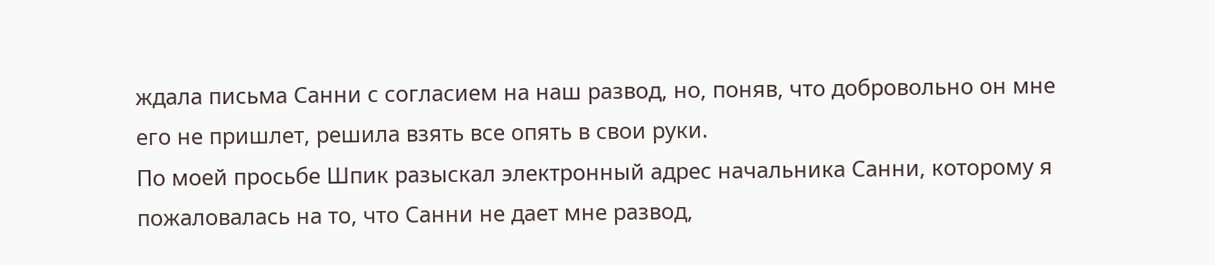ждала письма Санни с согласием на наш развод, но, поняв, что добровольно он мне его не пришлет, решила взять все опять в свои руки.
По моей просьбе Шпик разыскал электронный адрес начальника Санни, которому я пожаловалась на то, что Санни не дает мне развод,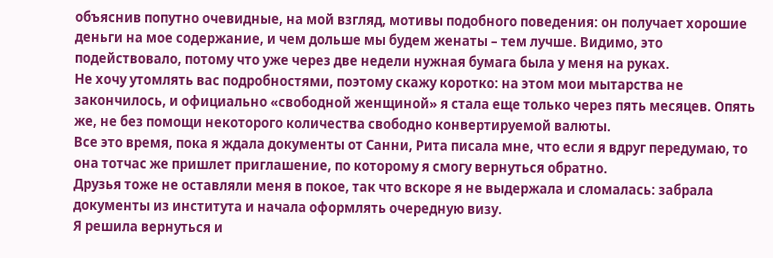объяснив попутно очевидные, на мой взгляд, мотивы подобного поведения: он получает хорошие деньги на мое содержание, и чем дольше мы будем женаты – тем лучше. Видимо, это подействовало, потому что уже через две недели нужная бумага была у меня на руках.
Не хочу утомлять вас подробностями, поэтому скажу коротко: на этом мои мытарства не закончилось, и официально «свободной женщиной» я стала еще только через пять месяцев. Опять же, не без помощи некоторого количества свободно конвертируемой валюты.
Все это время, пока я ждала документы от Санни, Рита писала мне, что если я вдруг передумаю, то она тотчас же пришлет приглашение, по которому я смогу вернуться обратно.
Друзья тоже не оставляли меня в покое, так что вскоре я не выдержала и сломалась: забрала документы из института и начала оформлять очередную визу.
Я решила вернуться и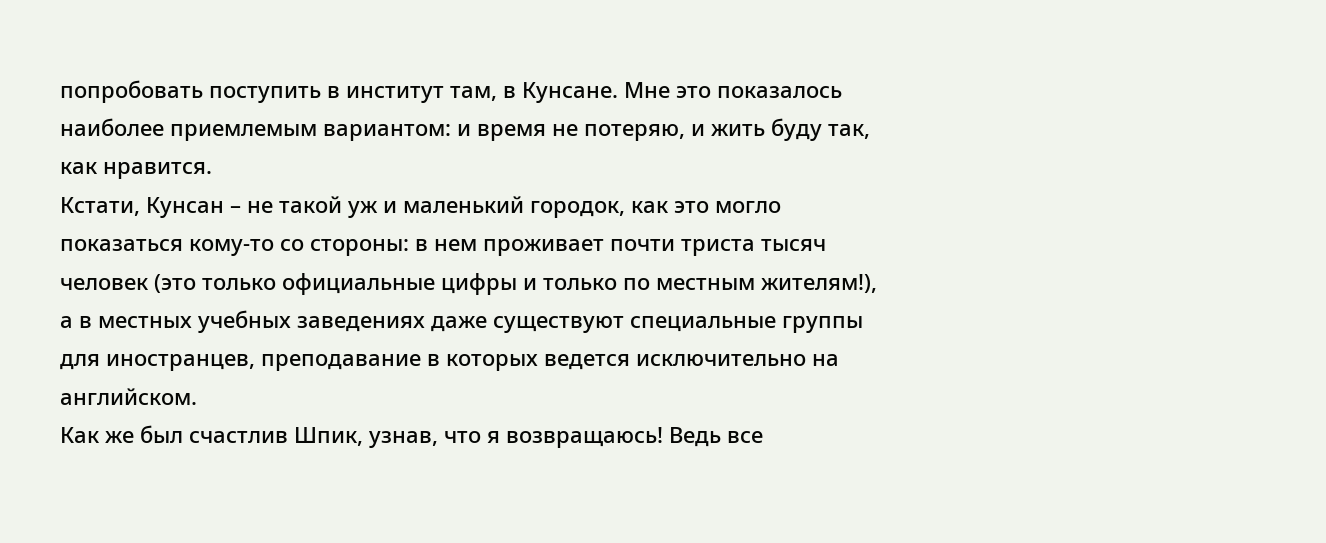попробовать поступить в институт там, в Кунсане. Мне это показалось наиболее приемлемым вариантом: и время не потеряю, и жить буду так, как нравится.
Кстати, Кунсан – не такой уж и маленький городок, как это могло показаться кому-то со стороны: в нем проживает почти триста тысяч человек (это только официальные цифры и только по местным жителям!), а в местных учебных заведениях даже существуют специальные группы для иностранцев, преподавание в которых ведется исключительно на английском.
Как же был счастлив Шпик, узнав, что я возвращаюсь! Ведь все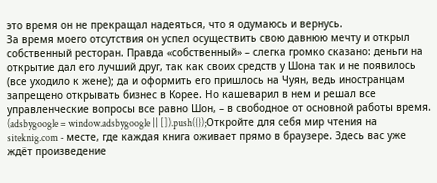это время он не прекращал надеяться, что я одумаюсь и вернусь.
За время моего отсутствия он успел осуществить свою давнюю мечту и открыл собственный ресторан. Правда «собственный» – слегка громко сказано: деньги на открытие дал его лучший друг, так как своих средств у Шона так и не появилось (все уходило к жене); да и оформить его пришлось на Чуян, ведь иностранцам запрещено открывать бизнес в Корее. Но кашеварил в нем и решал все управленческие вопросы все равно Шон, – в свободное от основной работы время.
(adsbygoogle = window.adsbygoogle || []).push({});Откройте для себя мир чтения на siteknig.com - месте, где каждая книга оживает прямо в браузере. Здесь вас уже ждёт произведение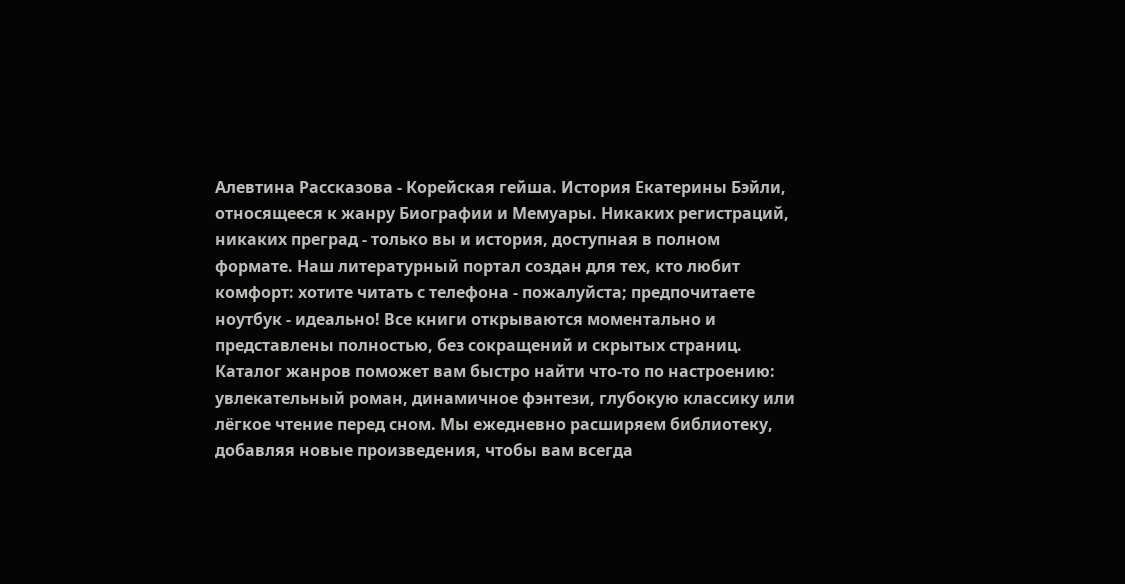Алевтина Рассказова - Корейская гейша. История Екатерины Бэйли, относящееся к жанру Биографии и Мемуары. Никаких регистраций, никаких преград - только вы и история, доступная в полном формате. Наш литературный портал создан для тех, кто любит комфорт: хотите читать с телефона - пожалуйста; предпочитаете ноутбук - идеально! Все книги открываются моментально и представлены полностью, без сокращений и скрытых страниц. Каталог жанров поможет вам быстро найти что-то по настроению: увлекательный роман, динамичное фэнтези, глубокую классику или лёгкое чтение перед сном. Мы ежедневно расширяем библиотеку, добавляя новые произведения, чтобы вам всегда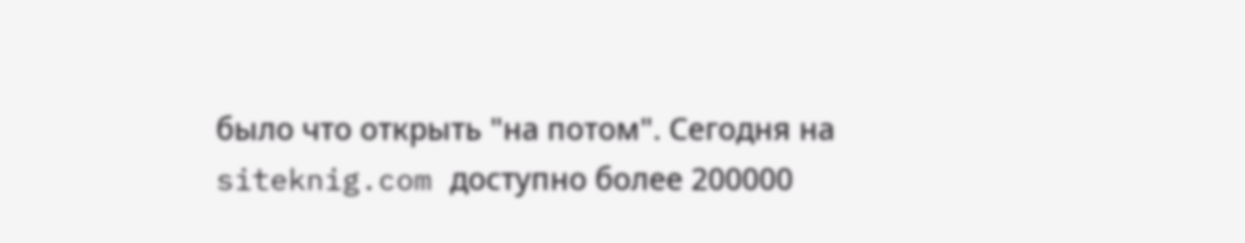было что открыть "на потом". Сегодня на siteknig.com доступно более 200000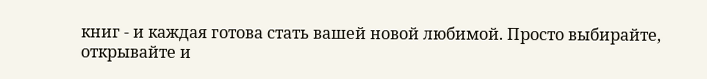книг - и каждая готова стать вашей новой любимой. Просто выбирайте, открывайте и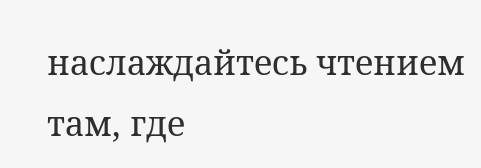наслаждайтесь чтением там, где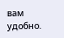вам удобно.